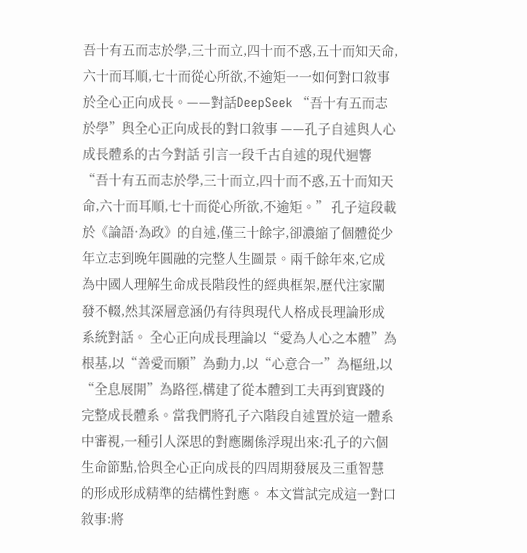吾十有五而志於學,三十而立,四十而不惑,五十而知天命,六十而耳順,七十而從心所欲,不逾矩一一如何對口敘事於全心正向成長。——對話DeepSeek “吾十有五而志於學”與全心正向成長的對口敘事 ——孔子自述與人心成長體系的古今對話 引言一段千古自述的現代迴響 “吾十有五而志於學,三十而立,四十而不惑,五十而知天命,六十而耳順,七十而從心所欲,不逾矩。” 孔子這段載於《論語·為政》的自述,僅三十餘字,卻濃縮了個體從少年立志到晚年圓融的完整人生圖景。兩千餘年來,它成為中國人理解生命成長階段性的經典框架,歷代注家闡發不輟,然其深層意涵仍有待與現代人格成長理論形成系統對話。 全心正向成長理論以“愛為人心之本體”為根基,以“善愛而願”為動力,以“心意合一”為樞紐,以“全息展開”為路徑,構建了從本體到工夫再到實踐的完整成長體系。當我們將孔子六階段自述置於這一體系中審視,一種引人深思的對應關係浮現出來:孔子的六個生命節點,恰與全心正向成長的四周期發展及三重智慧的形成形成精準的結構性對應。 本文嘗試完成這一對口敘事:將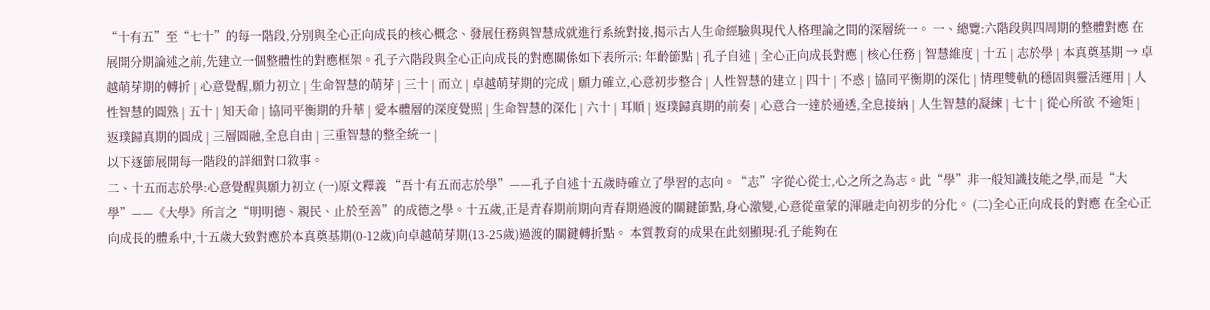“十有五”至“七十”的每一階段,分別與全心正向成長的核心概念、發展任務與智慧成就進行系統對接,揭示古人生命經驗與現代人格理論之間的深層統一。 一、總覽:六階段與四周期的整體對應 在展開分期論述之前,先建立一個整體性的對應框架。孔子六階段與全心正向成長的對應關係如下表所示: 年齡節點 | 孔子自述 | 全心正向成長對應 | 核心任務 | 智慧維度 | 十五 | 志於學 | 本真奠基期 → 卓越萌芽期的轉折 | 心意覺醒,願力初立 | 生命智慧的萌芽 | 三十 | 而立 | 卓越萌芽期的完成 | 願力確立,心意初步整合 | 人性智慧的建立 | 四十 | 不惑 | 協同平衡期的深化 | 情理雙軌的穩固與靈活運用 | 人性智慧的圓熟 | 五十 | 知天命 | 協同平衡期的升華 | 愛本體層的深度覺照 | 生命智慧的深化 | 六十 | 耳順 | 返璞歸真期的前奏 | 心意合一達於通透,全息接納 | 人生智慧的凝練 | 七十 | 從心所欲 不逾矩 | 返璞歸真期的圓成 | 三層圓融,全息自由 | 三重智慧的整全統一 |
以下逐節展開每一階段的詳細對口敘事。
二、十五而志於學:心意覺醒與願力初立 (一)原文釋義 “吾十有五而志於學”——孔子自述十五歲時確立了學習的志向。“志”字從心從士,心之所之為志。此“學”非一般知識技能之學,而是“大學”——《大學》所言之“明明德、親民、止於至善”的成德之學。十五歲,正是青春期前期向青春期過渡的關鍵節點,身心激變,心意從童蒙的渾融走向初步的分化。 (二)全心正向成長的對應 在全心正向成長的體系中,十五歲大致對應於本真奠基期(0-12歲)向卓越萌芽期(13-25歲)過渡的關鍵轉折點。 本質教育的成果在此刻顯現:孔子能夠在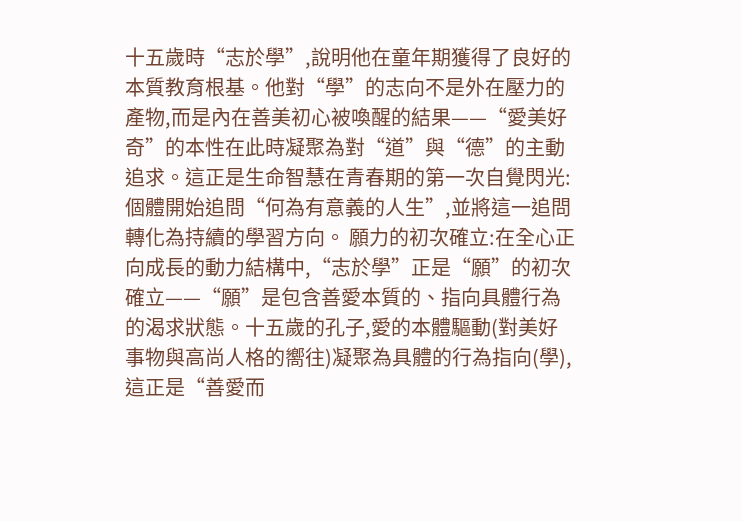十五歲時“志於學”,說明他在童年期獲得了良好的本質教育根基。他對“學”的志向不是外在壓力的產物,而是內在善美初心被喚醒的結果——“愛美好奇”的本性在此時凝聚為對“道”與“德”的主動追求。這正是生命智慧在青春期的第一次自覺閃光:個體開始追問“何為有意義的人生”,並將這一追問轉化為持續的學習方向。 願力的初次確立:在全心正向成長的動力結構中,“志於學”正是“願”的初次確立——“願”是包含善愛本質的、指向具體行為的渴求狀態。十五歲的孔子,愛的本體驅動(對美好事物與高尚人格的嚮往)凝聚為具體的行為指向(學),這正是“善愛而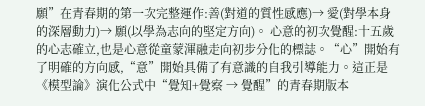願”在青春期的第一次完整運作:善(對道的質性感應)→ 愛(對學本身的深層動力)→ 願(以學為志向的堅定方向)。 心意的初次覺醒:十五歲的心志確立,也是心意從童蒙渾融走向初步分化的標誌。“心”開始有了明確的方向感,“意”開始具備了有意識的自我引導能力。這正是《模型論》演化公式中“覺知+覺察 → 覺醒”的青春期版本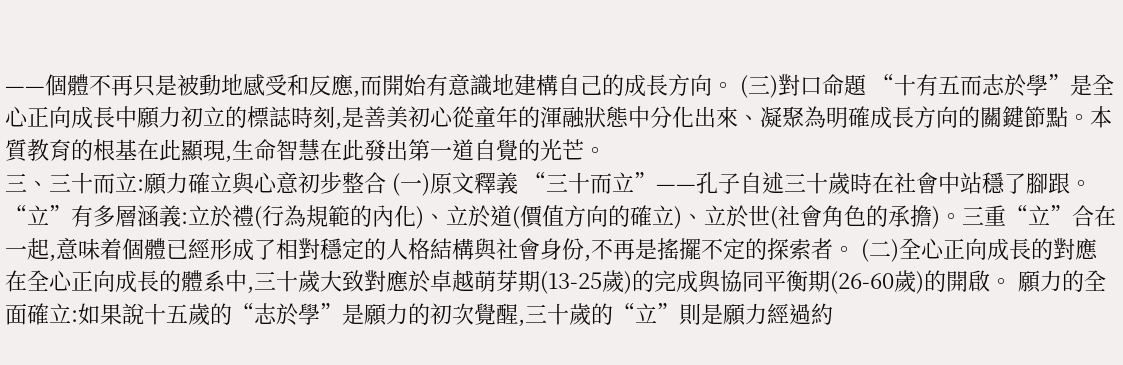——個體不再只是被動地感受和反應,而開始有意識地建構自己的成長方向。 (三)對口命題 “十有五而志於學”是全心正向成長中願力初立的標誌時刻,是善美初心從童年的渾融狀態中分化出來、凝聚為明確成長方向的關鍵節點。本質教育的根基在此顯現,生命智慧在此發出第一道自覺的光芒。
三、三十而立:願力確立與心意初步整合 (一)原文釋義 “三十而立”——孔子自述三十歲時在社會中站穩了腳跟。“立”有多層涵義:立於禮(行為規範的內化)、立於道(價值方向的確立)、立於世(社會角色的承擔)。三重“立”合在一起,意味着個體已經形成了相對穩定的人格結構與社會身份,不再是搖擺不定的探索者。 (二)全心正向成長的對應 在全心正向成長的體系中,三十歲大致對應於卓越萌芽期(13-25歲)的完成與協同平衡期(26-60歲)的開啟。 願力的全面確立:如果說十五歲的“志於學”是願力的初次覺醒,三十歲的“立”則是願力經過約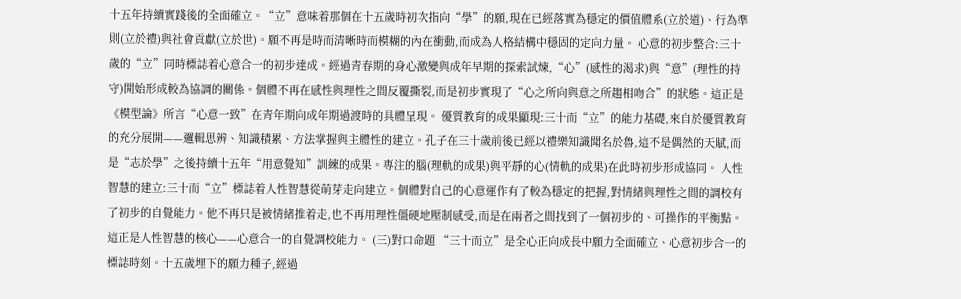十五年持續實踐後的全面確立。“立”意味着那個在十五歲時初次指向“學”的願,現在已經落實為穩定的價值體系(立於道)、行為準則(立於禮)與社會貢獻(立於世)。願不再是時而清晰時而模糊的內在衝動,而成為人格結構中穩固的定向力量。 心意的初步整合:三十歲的“立”同時標誌着心意合一的初步達成。經過青春期的身心激變與成年早期的探索試煉,“心”(感性的渴求)與“意”(理性的持守)開始形成較為協調的關係。個體不再在感性與理性之間反覆撕裂,而是初步實現了“心之所向與意之所趨相吻合”的狀態。這正是《模型論》所言“心意一致”在青年期向成年期過渡時的具體呈現。 優質教育的成果顯現:三十而“立”的能力基礎,來自於優質教育的充分展開——邏輯思辨、知識積累、方法掌握與主體性的建立。孔子在三十歲前後已經以禮樂知識聞名於魯,這不是偶然的天賦,而是“志於學”之後持續十五年“用意覺知”訓練的成果。專注的腦(理軌的成果)與平靜的心(情軌的成果)在此時初步形成協同。 人性智慧的建立:三十而“立”標誌着人性智慧從萌芽走向建立。個體對自己的心意運作有了較為穩定的把握,對情緒與理性之間的調校有了初步的自覺能力。他不再只是被情緒推着走,也不再用理性僵硬地壓制感受,而是在兩者之間找到了一個初步的、可操作的平衡點。這正是人性智慧的核心——心意合一的自覺調校能力。 (三)對口命題 “三十而立”是全心正向成長中願力全面確立、心意初步合一的標誌時刻。十五歲埋下的願力種子,經過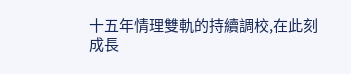十五年情理雙軌的持續調校,在此刻成長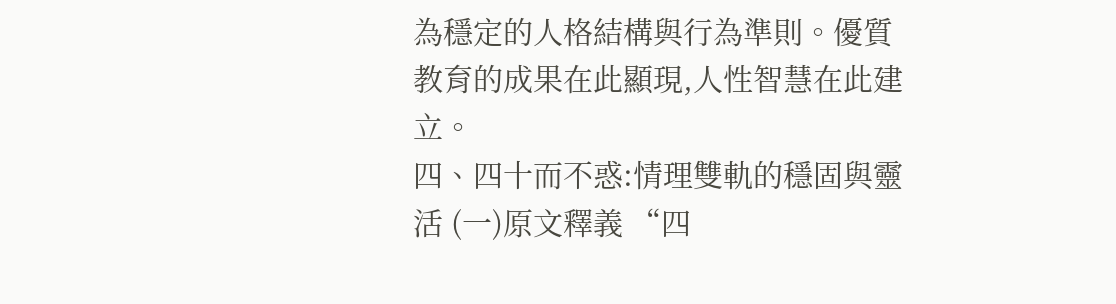為穩定的人格結構與行為準則。優質教育的成果在此顯現,人性智慧在此建立。
四、四十而不惑:情理雙軌的穩固與靈活 (一)原文釋義 “四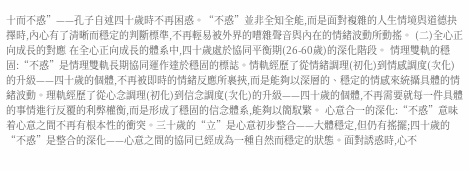十而不惑”——孔子自述四十歲時不再困惑。“不惑”並非全知全能,而是面對複雜的人生情境與道德抉擇時,內心有了清晰而穩定的判斷標準,不再輕易被外界的嘈雜聲音與內在的情緒波動所動搖。 (二)全心正向成長的對應 在全心正向成長的體系中,四十歲處於協同平衡期(26-60歲)的深化階段。 情理雙軌的穩固:“不惑”是情理雙軌長期協同運作達於穩固的標誌。情軌經歷了從情緒調理(初化)到情感調度(次化)的升級——四十歲的個體,不再被即時的情緒反應所裹挾,而是能夠以深層的、穩定的情感來統攝具體的情緒波動。理軌經歷了從心念調理(初化)到信念調度(次化)的升級——四十歲的個體,不再需要就每一件具體的事情進行反覆的利弊權衡,而是形成了穩固的信念體系,能夠以簡馭繁。 心意合一的深化:“不惑”意味着心意之間不再有根本性的衝突。三十歲的“立”是心意初步整合——大體穩定,但仍有搖擺;四十歲的“不惑”是整合的深化——心意之間的協同已經成為一種自然而穩定的狀態。面對誘惑時,心不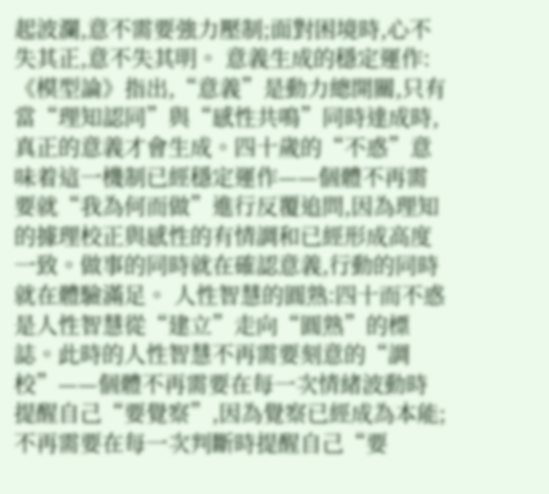起波瀾,意不需要強力壓制;面對困境時,心不失其正,意不失其明。 意義生成的穩定運作:《模型論》指出,“意義”是動力總開關,只有當“理知認同”與“感性共鳴”同時達成時,真正的意義才會生成。四十歲的“不惑”意味着這一機制已經穩定運作——個體不再需要就“我為何而做”進行反覆追問,因為理知的據理校正與感性的有情調和已經形成高度一致。做事的同時就在確認意義,行動的同時就在體驗滿足。 人性智慧的圓熟:四十而不惑是人性智慧從“建立”走向“圓熟”的標誌。此時的人性智慧不再需要刻意的“調校”——個體不再需要在每一次情緒波動時提醒自己“要覺察”,因為覺察已經成為本能;不再需要在每一次判斷時提醒自己“要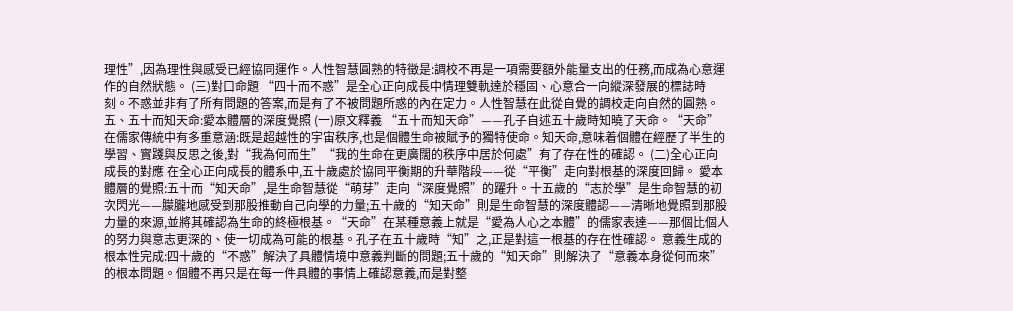理性”,因為理性與感受已經協同運作。人性智慧圓熟的特徵是:調校不再是一項需要額外能量支出的任務,而成為心意運作的自然狀態。 (三)對口命題 “四十而不惑”是全心正向成長中情理雙軌達於穩固、心意合一向縱深發展的標誌時刻。不惑並非有了所有問題的答案,而是有了不被問題所惑的內在定力。人性智慧在此從自覺的調校走向自然的圓熟。
五、五十而知天命:愛本體層的深度覺照 (一)原文釋義 “五十而知天命”——孔子自述五十歲時知曉了天命。“天命”在儒家傳統中有多重意涵:既是超越性的宇宙秩序,也是個體生命被賦予的獨特使命。知天命,意味着個體在經歷了半生的學習、實踐與反思之後,對“我為何而生”“我的生命在更廣闊的秩序中居於何處”有了存在性的確認。 (二)全心正向成長的對應 在全心正向成長的體系中,五十歲處於協同平衡期的升華階段——從“平衡”走向對根基的深度回歸。 愛本體層的覺照:五十而“知天命”,是生命智慧從“萌芽”走向“深度覺照”的躍升。十五歲的“志於學”是生命智慧的初次閃光——朦朧地感受到那股推動自己向學的力量;五十歲的“知天命”則是生命智慧的深度體認——清晰地覺照到那股力量的來源,並將其確認為生命的終極根基。“天命”在某種意義上就是“愛為人心之本體”的儒家表達——那個比個人的努力與意志更深的、使一切成為可能的根基。孔子在五十歲時“知”之,正是對這一根基的存在性確認。 意義生成的根本性完成:四十歲的“不惑”解決了具體情境中意義判斷的問題;五十歲的“知天命”則解決了“意義本身從何而來”的根本問題。個體不再只是在每一件具體的事情上確認意義,而是對整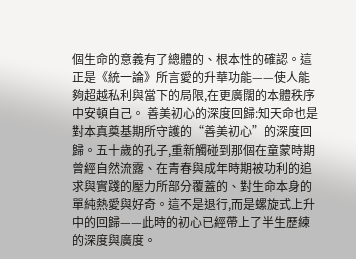個生命的意義有了總體的、根本性的確認。這正是《統一論》所言愛的升華功能——使人能夠超越私利與當下的局限,在更廣闊的本體秩序中安頓自己。 善美初心的深度回歸:知天命也是對本真奠基期所守護的“善美初心”的深度回歸。五十歲的孔子,重新觸碰到那個在童蒙時期曾經自然流露、在青春與成年時期被功利的追求與實踐的壓力所部分覆蓋的、對生命本身的單純熱愛與好奇。這不是退行,而是螺旋式上升中的回歸——此時的初心已經帶上了半生歷練的深度與廣度。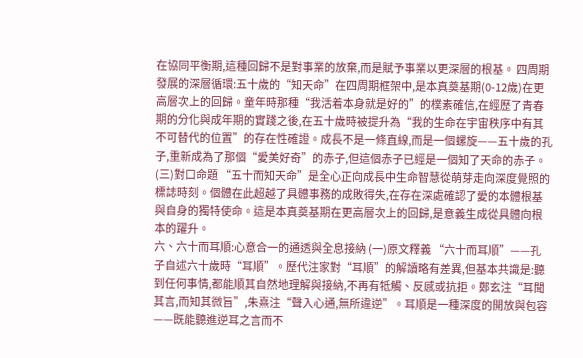在協同平衡期,這種回歸不是對事業的放棄,而是賦予事業以更深層的根基。 四周期發展的深層循環:五十歲的“知天命”在四周期框架中,是本真奠基期(0-12歲)在更高層次上的回歸。童年時那種“我活着本身就是好的”的樸素確信,在經歷了青春期的分化與成年期的實踐之後,在五十歲時被提升為“我的生命在宇宙秩序中有其不可替代的位置”的存在性確證。成長不是一條直線,而是一個螺旋——五十歲的孔子,重新成為了那個“愛美好奇”的赤子,但這個赤子已經是一個知了天命的赤子。 (三)對口命題 “五十而知天命”是全心正向成長中生命智慧從萌芽走向深度覺照的標誌時刻。個體在此超越了具體事務的成敗得失,在存在深處確認了愛的本體根基與自身的獨特使命。這是本真奠基期在更高層次上的回歸,是意義生成從具體向根本的躍升。
六、六十而耳順:心意合一的通透與全息接納 (一)原文釋義 “六十而耳順”——孔子自述六十歲時“耳順”。歷代注家對“耳順”的解讀略有差異,但基本共識是:聽到任何事情,都能順其自然地理解與接納,不再有牴觸、反感或抗拒。鄭玄注“耳聞其言,而知其微旨”,朱熹注“聲入心通,無所違逆”。耳順是一種深度的開放與包容——既能聽進逆耳之言而不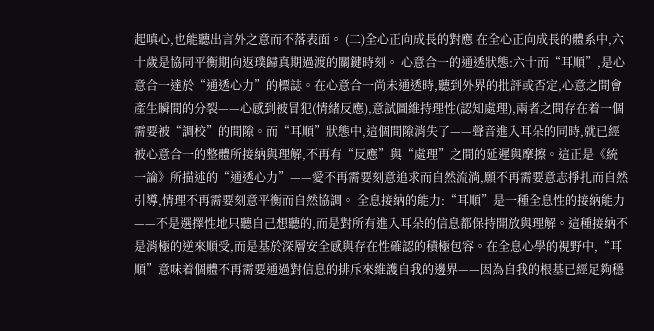起嗔心,也能聽出言外之意而不落表面。 (二)全心正向成長的對應 在全心正向成長的體系中,六十歲是協同平衡期向返璞歸真期過渡的關鍵時刻。 心意合一的通透狀態:六十而“耳順”,是心意合一達於“通透心力”的標誌。在心意合一尚未通透時,聽到外界的批評或否定,心意之間會產生瞬間的分裂——心感到被冒犯(情緒反應),意試圖維持理性(認知處理),兩者之間存在着一個需要被“調校”的間隙。而“耳順”狀態中,這個間隙消失了——聲音進入耳朵的同時,就已經被心意合一的整體所接納與理解,不再有“反應”與“處理”之間的延遲與摩擦。這正是《統一論》所描述的“通透心力”——愛不再需要刻意追求而自然流淌,願不再需要意志掙扎而自然引導,情理不再需要刻意平衡而自然協調。 全息接納的能力:“耳順”是一種全息性的接納能力——不是選擇性地只聽自己想聽的,而是對所有進入耳朵的信息都保持開放與理解。這種接納不是消極的逆來順受,而是基於深層安全感與存在性確認的積極包容。在全息心學的視野中,“耳順”意味着個體不再需要通過對信息的排斥來維護自我的邊界——因為自我的根基已經足夠穩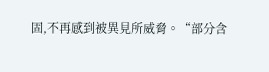固,不再感到被異見所威脅。“部分含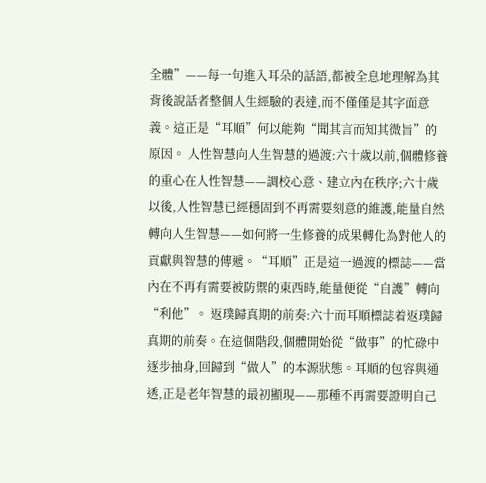全體”——每一句進入耳朵的話語,都被全息地理解為其背後說話者整個人生經驗的表達,而不僅僅是其字面意義。這正是“耳順”何以能夠“聞其言而知其微旨”的原因。 人性智慧向人生智慧的過渡:六十歲以前,個體修養的重心在人性智慧——調校心意、建立內在秩序;六十歲以後,人性智慧已經穩固到不再需要刻意的維護,能量自然轉向人生智慧——如何將一生修養的成果轉化為對他人的貢獻與智慧的傳遞。“耳順”正是這一過渡的標誌——當內在不再有需要被防禦的東西時,能量便從“自護”轉向“利他”。 返璞歸真期的前奏:六十而耳順標誌着返璞歸真期的前奏。在這個階段,個體開始從“做事”的忙碌中逐步抽身,回歸到“做人”的本源狀態。耳順的包容與通透,正是老年智慧的最初顯現——那種不再需要證明自己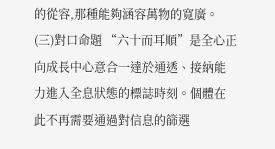的從容,那種能夠涵容萬物的寬廣。 (三)對口命題 “六十而耳順”是全心正向成長中心意合一達於通透、接納能力進入全息狀態的標誌時刻。個體在此不再需要通過對信息的篩選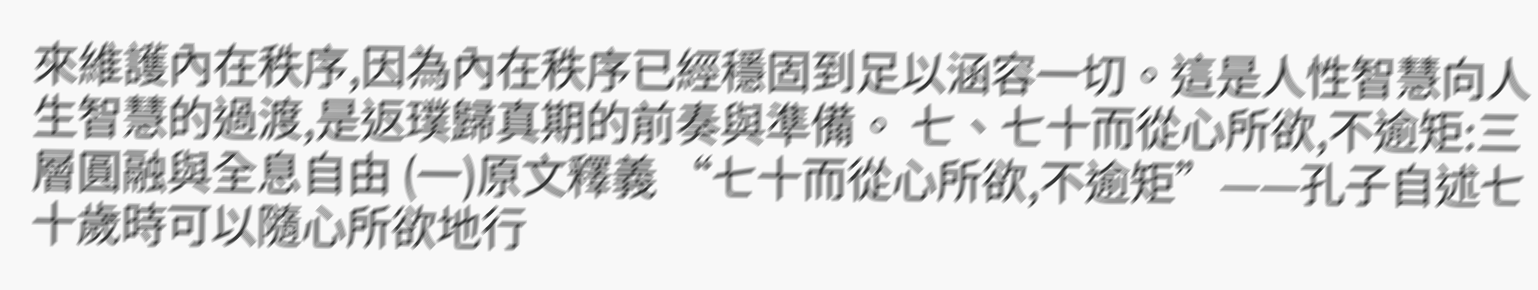來維護內在秩序,因為內在秩序已經穩固到足以涵容一切。這是人性智慧向人生智慧的過渡,是返璞歸真期的前奏與準備。 七、七十而從心所欲,不逾矩:三層圓融與全息自由 (一)原文釋義 “七十而從心所欲,不逾矩”——孔子自述七十歲時可以隨心所欲地行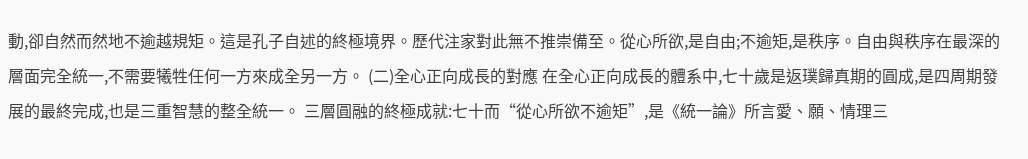動,卻自然而然地不逾越規矩。這是孔子自述的終極境界。歷代注家對此無不推崇備至。從心所欲,是自由;不逾矩,是秩序。自由與秩序在最深的層面完全統一,不需要犧牲任何一方來成全另一方。 (二)全心正向成長的對應 在全心正向成長的體系中,七十歲是返璞歸真期的圓成,是四周期發展的最終完成,也是三重智慧的整全統一。 三層圓融的終極成就:七十而“從心所欲不逾矩”,是《統一論》所言愛、願、情理三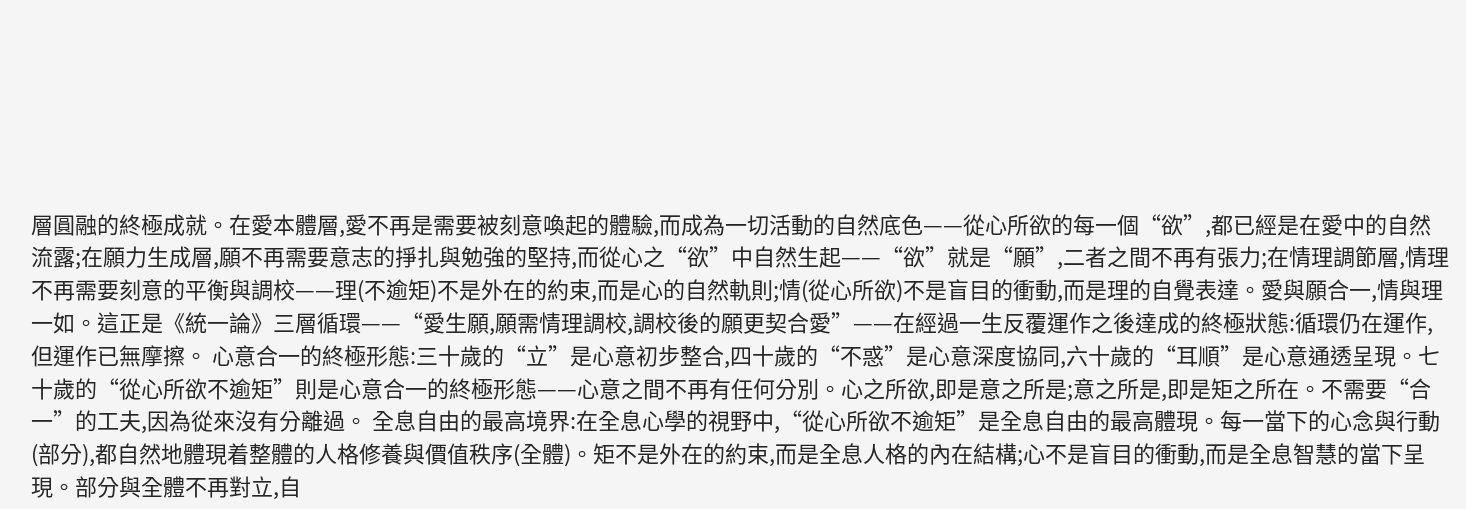層圓融的終極成就。在愛本體層,愛不再是需要被刻意喚起的體驗,而成為一切活動的自然底色——從心所欲的每一個“欲”,都已經是在愛中的自然流露;在願力生成層,願不再需要意志的掙扎與勉強的堅持,而從心之“欲”中自然生起——“欲”就是“願”,二者之間不再有張力;在情理調節層,情理不再需要刻意的平衡與調校——理(不逾矩)不是外在的約束,而是心的自然軌則;情(從心所欲)不是盲目的衝動,而是理的自覺表達。愛與願合一,情與理一如。這正是《統一論》三層循環——“愛生願,願需情理調校,調校後的願更契合愛”——在經過一生反覆運作之後達成的終極狀態:循環仍在運作,但運作已無摩擦。 心意合一的終極形態:三十歲的“立”是心意初步整合,四十歲的“不惑”是心意深度協同,六十歲的“耳順”是心意通透呈現。七十歲的“從心所欲不逾矩”則是心意合一的終極形態——心意之間不再有任何分別。心之所欲,即是意之所是;意之所是,即是矩之所在。不需要“合一”的工夫,因為從來沒有分離過。 全息自由的最高境界:在全息心學的視野中,“從心所欲不逾矩”是全息自由的最高體現。每一當下的心念與行動(部分),都自然地體現着整體的人格修養與價值秩序(全體)。矩不是外在的約束,而是全息人格的內在結構;心不是盲目的衝動,而是全息智慧的當下呈現。部分與全體不再對立,自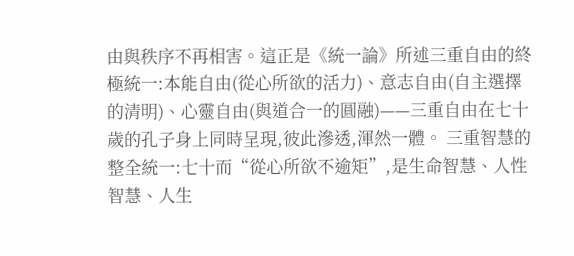由與秩序不再相害。這正是《統一論》所述三重自由的終極統一:本能自由(從心所欲的活力)、意志自由(自主選擇的清明)、心靈自由(與道合一的圓融)——三重自由在七十歲的孔子身上同時呈現,彼此滲透,渾然一體。 三重智慧的整全統一:七十而“從心所欲不逾矩”,是生命智慧、人性智慧、人生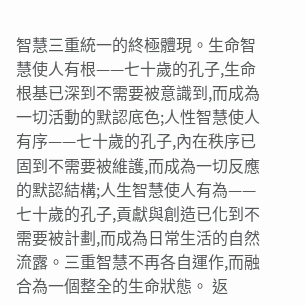智慧三重統一的終極體現。生命智慧使人有根——七十歲的孔子,生命根基已深到不需要被意識到,而成為一切活動的默認底色;人性智慧使人有序——七十歲的孔子,內在秩序已固到不需要被維護,而成為一切反應的默認結構;人生智慧使人有為——七十歲的孔子,貢獻與創造已化到不需要被計劃,而成為日常生活的自然流露。三重智慧不再各自運作,而融合為一個整全的生命狀態。 返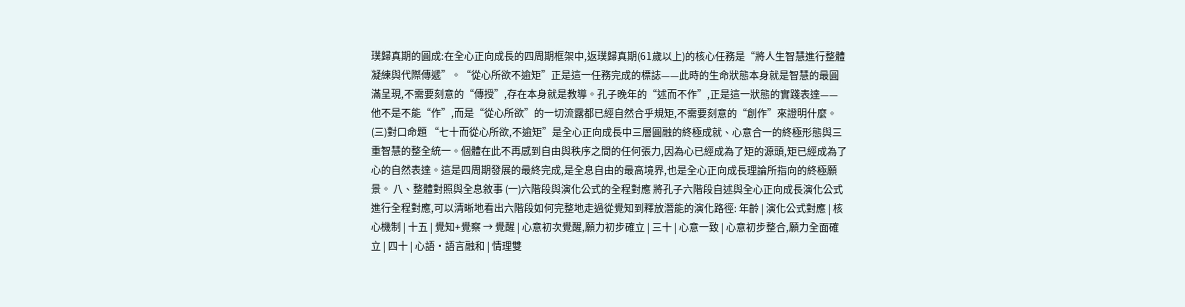璞歸真期的圓成:在全心正向成長的四周期框架中,返璞歸真期(61歲以上)的核心任務是“將人生智慧進行整體凝練與代際傳遞”。“從心所欲不逾矩”正是這一任務完成的標誌——此時的生命狀態本身就是智慧的最圓滿呈現,不需要刻意的“傳授”,存在本身就是教導。孔子晚年的“述而不作”,正是這一狀態的實踐表達——他不是不能“作”,而是“從心所欲”的一切流露都已經自然合乎規矩,不需要刻意的“創作”來證明什麼。 (三)對口命題 “七十而從心所欲,不逾矩”是全心正向成長中三層圓融的終極成就、心意合一的終極形態與三重智慧的整全統一。個體在此不再感到自由與秩序之間的任何張力,因為心已經成為了矩的源頭,矩已經成為了心的自然表達。這是四周期發展的最終完成,是全息自由的最高境界,也是全心正向成長理論所指向的終極願景。 八、整體對照與全息敘事 (一)六階段與演化公式的全程對應 將孔子六階段自述與全心正向成長演化公式進行全程對應,可以清晰地看出六階段如何完整地走過從覺知到釋放潛能的演化路徑: 年齡 | 演化公式對應 | 核心機制 | 十五 | 覺知+覺察 → 覺醒 | 心意初次覺醒,願力初步確立 | 三十 | 心意一致 | 心意初步整合,願力全面確立 | 四十 | 心語·語言融和 | 情理雙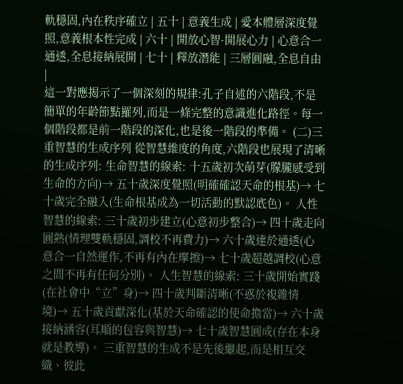軌穩固,內在秩序確立 | 五十 | 意義生成 | 愛本體層深度覺照,意義根本性完成 | 六十 | 開放心智·開展心力 | 心意合一通透,全息接納展開 | 七十 | 釋放潛能 | 三層圓融,全息自由 |
這一對應揭示了一個深刻的規律:孔子自述的六階段,不是簡單的年齡節點羅列,而是一條完整的意識進化路徑。每一個階段都是前一階段的深化,也是後一階段的準備。 (二)三重智慧的生成序列 從智慧維度的角度,六階段也展現了清晰的生成序列: 生命智慧的線索: 十五歲初次萌芽(朦朧感受到生命的方向)→ 五十歲深度覺照(明確確認天命的根基)→ 七十歲完全融入(生命根基成為一切活動的默認底色)。 人性智慧的線索: 三十歲初步建立(心意初步整合)→ 四十歲走向圓熟(情理雙軌穩固,調校不再費力)→ 六十歲達於通透(心意合一自然運作,不再有內在摩擦)→ 七十歲超越調校(心意之間不再有任何分別)。 人生智慧的線索: 三十歲開始實踐(在社會中“立”身)→ 四十歲判斷清晰(不惑於複雜情境)→ 五十歲貢獻深化(基於天命確認的使命擔當)→ 六十歲接納涵容(耳順的包容與智慧)→ 七十歲智慧圓成(存在本身就是教導)。 三重智慧的生成不是先後繼起,而是相互交織、彼此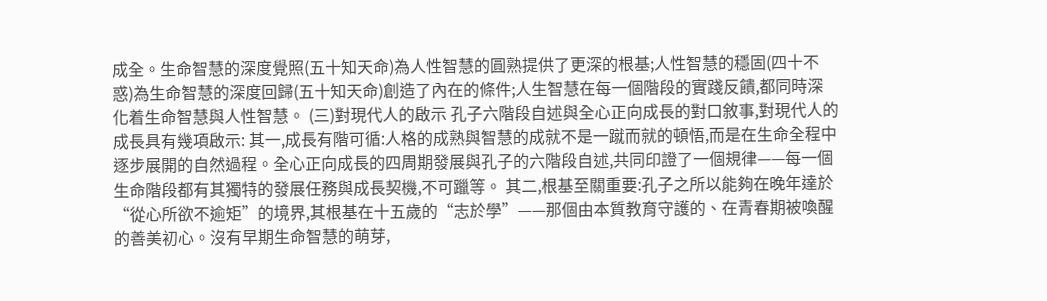成全。生命智慧的深度覺照(五十知天命)為人性智慧的圓熟提供了更深的根基;人性智慧的穩固(四十不惑)為生命智慧的深度回歸(五十知天命)創造了內在的條件;人生智慧在每一個階段的實踐反饋,都同時深化着生命智慧與人性智慧。 (三)對現代人的啟示 孔子六階段自述與全心正向成長的對口敘事,對現代人的成長具有幾項啟示: 其一,成長有階可循:人格的成熟與智慧的成就不是一蹴而就的頓悟,而是在生命全程中逐步展開的自然過程。全心正向成長的四周期發展與孔子的六階段自述,共同印證了一個規律——每一個生命階段都有其獨特的發展任務與成長契機,不可躐等。 其二,根基至關重要:孔子之所以能夠在晚年達於“從心所欲不逾矩”的境界,其根基在十五歲的“志於學”——那個由本質教育守護的、在青春期被喚醒的善美初心。沒有早期生命智慧的萌芽,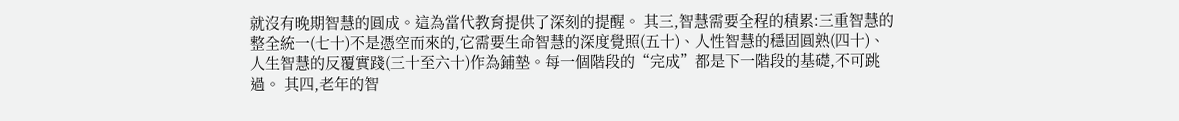就沒有晚期智慧的圓成。這為當代教育提供了深刻的提醒。 其三,智慧需要全程的積累:三重智慧的整全統一(七十)不是憑空而來的,它需要生命智慧的深度覺照(五十)、人性智慧的穩固圓熟(四十)、人生智慧的反覆實踐(三十至六十)作為鋪墊。每一個階段的“完成”都是下一階段的基礎,不可跳過。 其四,老年的智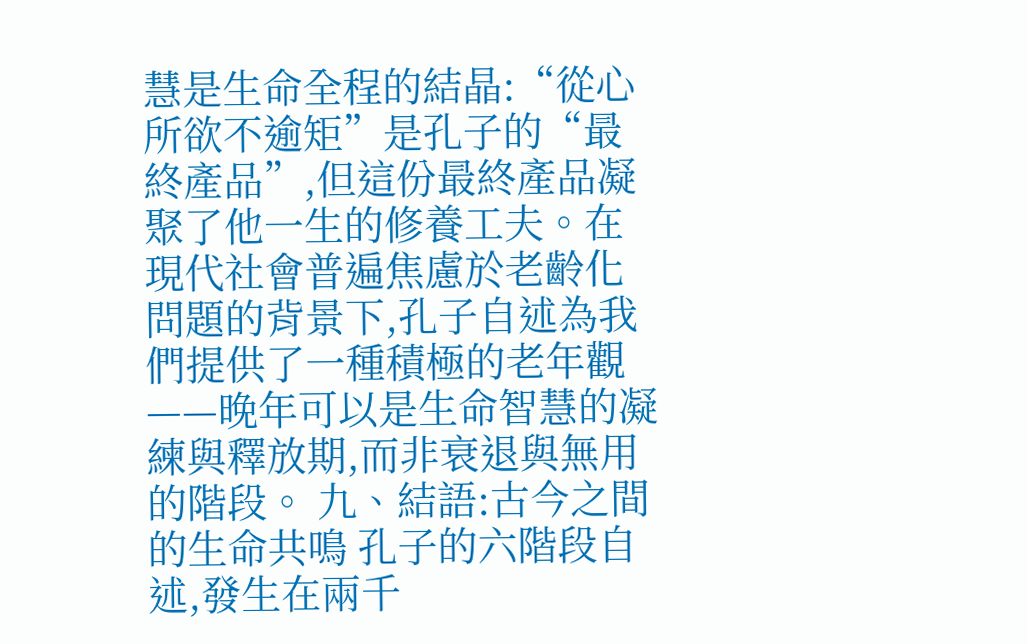慧是生命全程的結晶:“從心所欲不逾矩”是孔子的“最終產品”,但這份最終產品凝聚了他一生的修養工夫。在現代社會普遍焦慮於老齡化問題的背景下,孔子自述為我們提供了一種積極的老年觀——晚年可以是生命智慧的凝練與釋放期,而非衰退與無用的階段。 九、結語:古今之間的生命共鳴 孔子的六階段自述,發生在兩千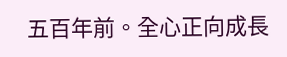五百年前。全心正向成長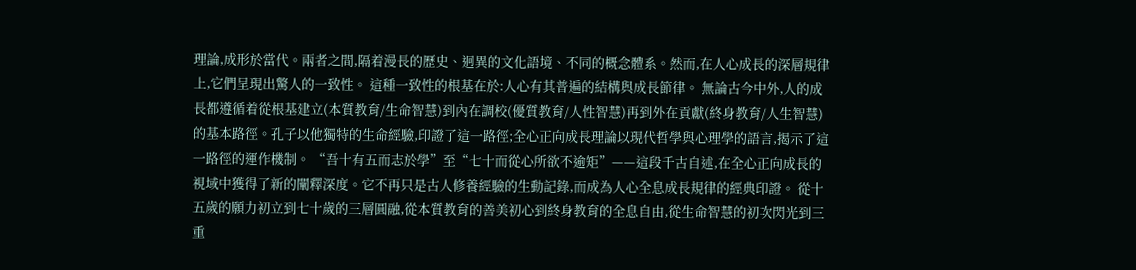理論,成形於當代。兩者之間,隔着漫長的歷史、迥異的文化語境、不同的概念體系。然而,在人心成長的深層規律上,它們呈現出驚人的一致性。 這種一致性的根基在於:人心有其普遍的結構與成長節律。 無論古今中外,人的成長都遵循着從根基建立(本質教育/生命智慧)到內在調校(優質教育/人性智慧)再到外在貢獻(終身教育/人生智慧)的基本路徑。孔子以他獨特的生命經驗,印證了這一路徑;全心正向成長理論以現代哲學與心理學的語言,揭示了這一路徑的運作機制。 “吾十有五而志於學”至“七十而從心所欲不逾矩”——這段千古自述,在全心正向成長的視域中獲得了新的闡釋深度。它不再只是古人修養經驗的生動記錄,而成為人心全息成長規律的經典印證。 從十五歲的願力初立到七十歲的三層圓融,從本質教育的善美初心到終身教育的全息自由,從生命智慧的初次閃光到三重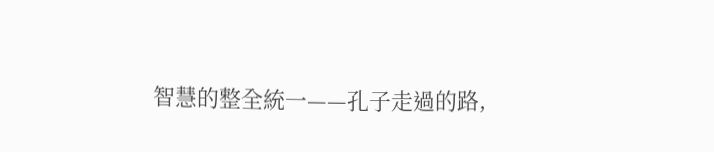智慧的整全統一——孔子走過的路,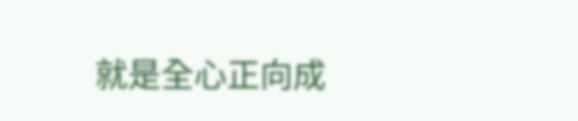就是全心正向成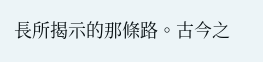長所揭示的那條路。古今之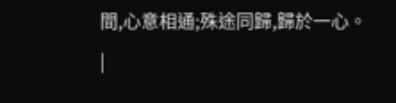間,心意相通;殊途同歸,歸於一心。
|